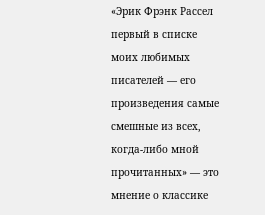«Эрик Фрэнк Рассел первый в списке моих любимых писателей — его произведения самые смешные из всех, когда-либо мной прочитанных» — это мнение о классике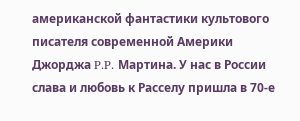американской фантастики культового писателя современной Америки Джорджа P.P. Мартина. У нас в России слава и любовь к Расселу пришла в 70-е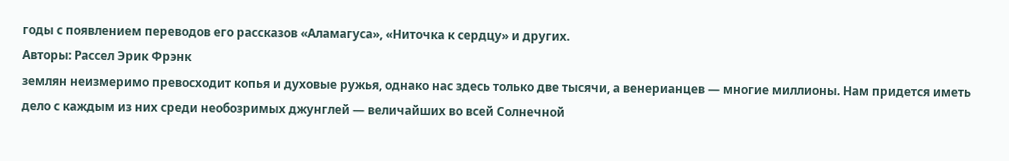годы с появлением переводов его рассказов «Аламагуса», «Ниточка к сердцу» и других.
Авторы: Рассел Эрик Фрэнк
землян неизмеримо превосходит копья и духовые ружья, однако нас здесь только две тысячи, а венерианцев — многие миллионы. Нам придется иметь дело с каждым из них среди необозримых джунглей — величайших во всей Солнечной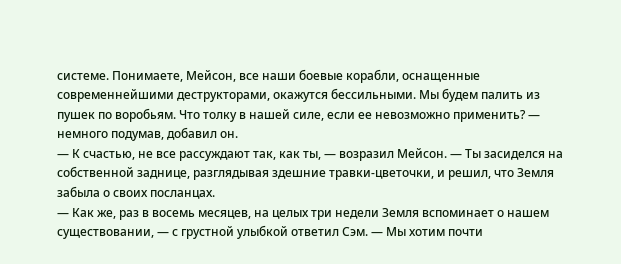системе. Понимаете, Мейсон, все наши боевые корабли, оснащенные современнейшими деструкторами, окажутся бессильными. Мы будем палить из пушек по воробьям. Что толку в нашей силе, если ее невозможно применить? — немного подумав, добавил он.
— К счастью, не все рассуждают так, как ты, — возразил Мейсон. — Ты засиделся на собственной заднице, разглядывая здешние травки-цветочки, и решил, что Земля забыла о своих посланцах.
— Как же, раз в восемь месяцев, на целых три недели Земля вспоминает о нашем существовании, — с грустной улыбкой ответил Сэм. — Мы хотим почти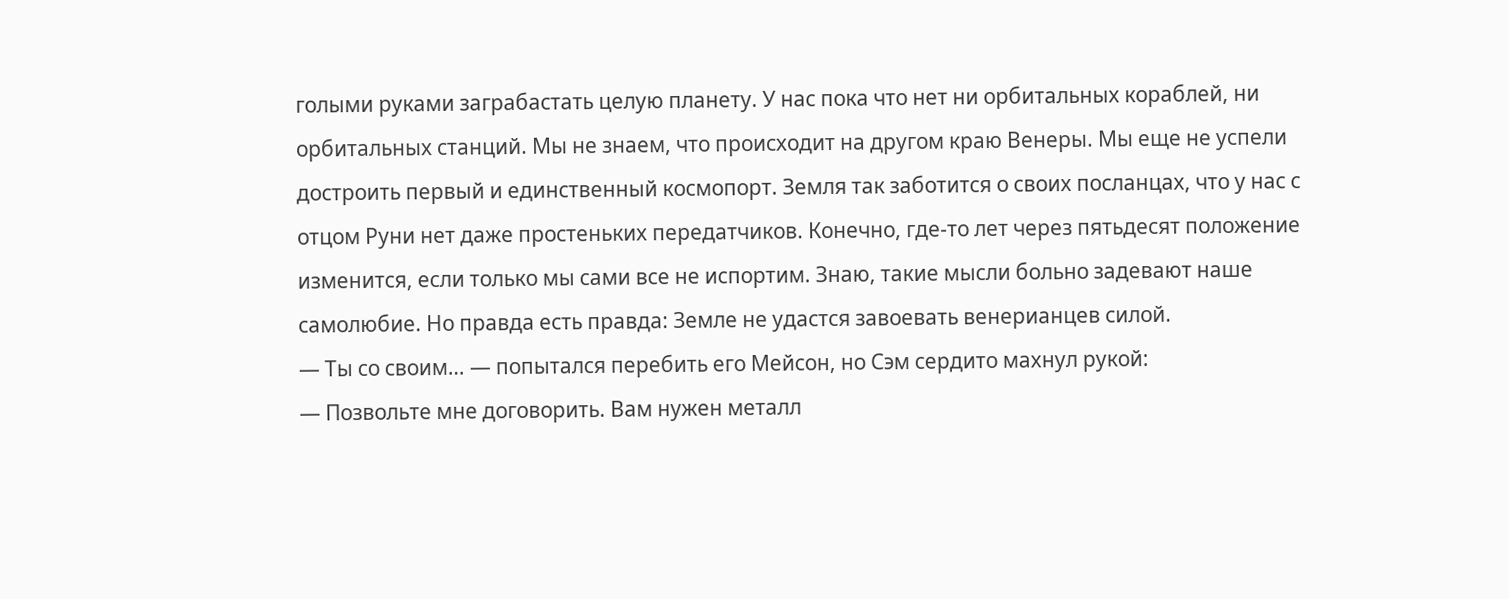голыми руками заграбастать целую планету. У нас пока что нет ни орбитальных кораблей, ни орбитальных станций. Мы не знаем, что происходит на другом краю Венеры. Мы еще не успели достроить первый и единственный космопорт. Земля так заботится о своих посланцах, что у нас с отцом Руни нет даже простеньких передатчиков. Конечно, где-то лет через пятьдесят положение изменится, если только мы сами все не испортим. Знаю, такие мысли больно задевают наше самолюбие. Но правда есть правда: Земле не удастся завоевать венерианцев силой.
— Ты со своим… — попытался перебить его Мейсон, но Сэм сердито махнул рукой:
— Позвольте мне договорить. Вам нужен металл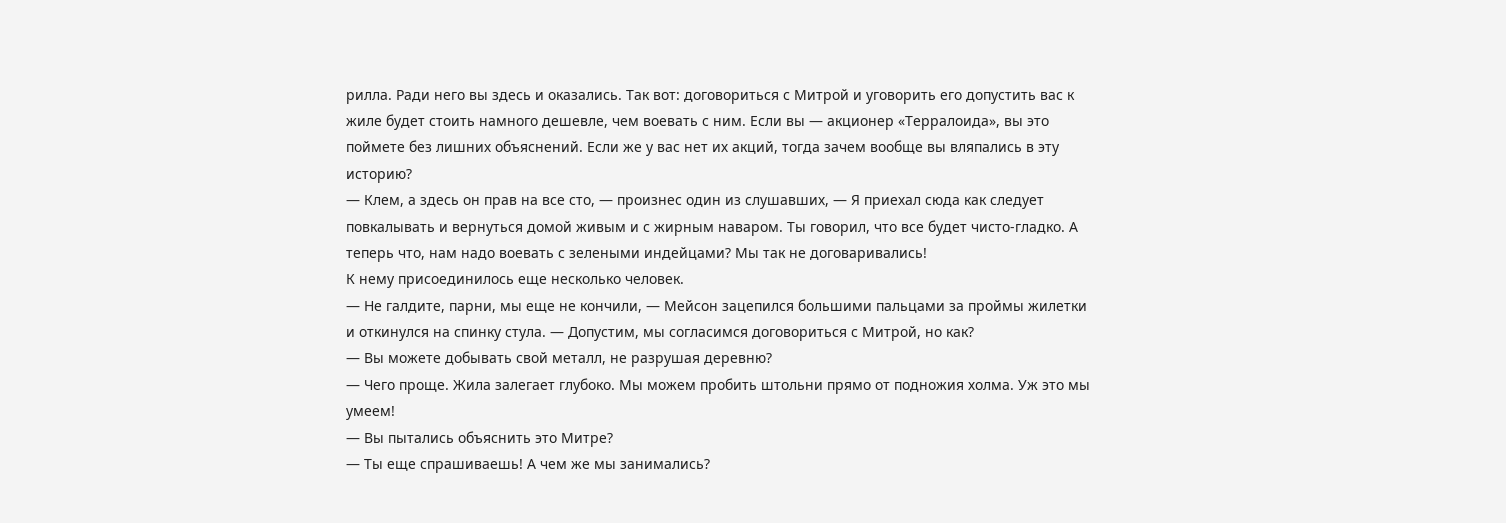рилла. Ради него вы здесь и оказались. Так вот: договориться с Митрой и уговорить его допустить вас к жиле будет стоить намного дешевле, чем воевать с ним. Если вы — акционер «Терралоида», вы это поймете без лишних объяснений. Если же у вас нет их акций, тогда зачем вообще вы вляпались в эту историю?
— Клем, а здесь он прав на все сто, — произнес один из слушавших, — Я приехал сюда как следует повкалывать и вернуться домой живым и с жирным наваром. Ты говорил, что все будет чисто-гладко. А теперь что, нам надо воевать с зелеными индейцами? Мы так не договаривались!
К нему присоединилось еще несколько человек.
— Не галдите, парни, мы еще не кончили, — Мейсон зацепился большими пальцами за проймы жилетки и откинулся на спинку стула. — Допустим, мы согласимся договориться с Митрой, но как?
— Вы можете добывать свой металл, не разрушая деревню?
— Чего проще. Жила залегает глубоко. Мы можем пробить штольни прямо от подножия холма. Уж это мы умеем!
— Вы пытались объяснить это Митре?
— Ты еще спрашиваешь! А чем же мы занимались?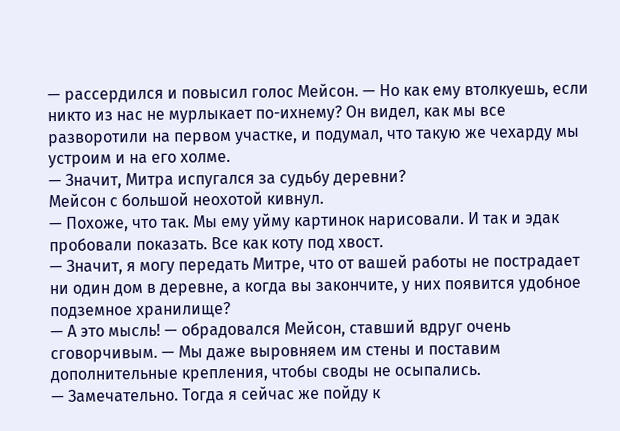— рассердился и повысил голос Мейсон. — Но как ему втолкуешь, если никто из нас не мурлыкает по-ихнему? Он видел, как мы все разворотили на первом участке, и подумал, что такую же чехарду мы устроим и на его холме.
— Значит, Митра испугался за судьбу деревни?
Мейсон с большой неохотой кивнул.
— Похоже, что так. Мы ему уйму картинок нарисовали. И так и эдак пробовали показать. Все как коту под хвост.
— Значит, я могу передать Митре, что от вашей работы не пострадает ни один дом в деревне, а когда вы закончите, у них появится удобное подземное хранилище?
— А это мысль! — обрадовался Мейсон, ставший вдруг очень сговорчивым. — Мы даже выровняем им стены и поставим дополнительные крепления, чтобы своды не осыпались.
— Замечательно. Тогда я сейчас же пойду к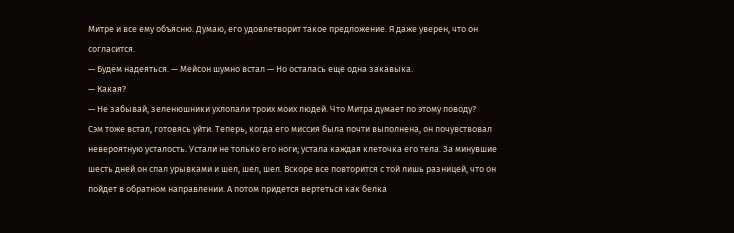Митре и все ему объясню. Думаю, его удовлетворит такое предложение. Я даже уверен, что он согласится.
— Будем надеяться. — Мейсон шумно встал — Но осталась еще одна закавыка.
— Какая?
— Не забывай, зеленюшники ухлопали троих моих людей. Что Митра думает по этому поводу?
Сэм тоже встал, готовясь уйти. Теперь, когда его миссия была почти выполнена, он почувствовал невероятную усталость. Устали не только его ноги; устала каждая клеточка его тела. За минувшие шесть дней он спал урывками и шел, шел, шел. Вскоре все повторится с той лишь разницей, что он пойдет в обратном направлении. А потом придется вертеться как белка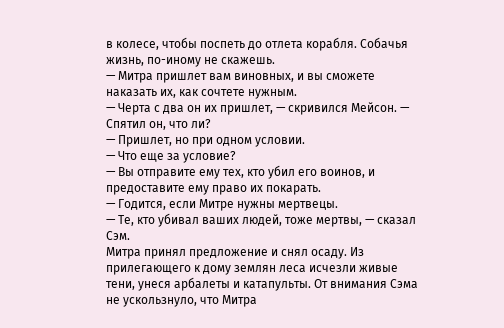в колесе, чтобы поспеть до отлета корабля. Собачья жизнь, по-иному не скажешь.
— Митра пришлет вам виновных, и вы сможете наказать их, как сочтете нужным.
— Черта с два он их пришлет, — скривился Мейсон. — Спятил он, что ли?
— Пришлет, но при одном условии.
— Что еще за условие?
— Вы отправите ему тех, кто убил его воинов, и предоставите ему право их покарать.
— Годится, если Митре нужны мертвецы.
— Те, кто убивал ваших людей, тоже мертвы, — сказал Сэм.
Митра принял предложение и снял осаду. Из прилегающего к дому землян леса исчезли живые тени, унеся арбалеты и катапульты. От внимания Сэма не ускользнуло, что Митра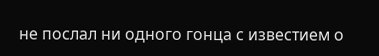не послал ни одного гонца с известием о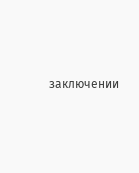заключении